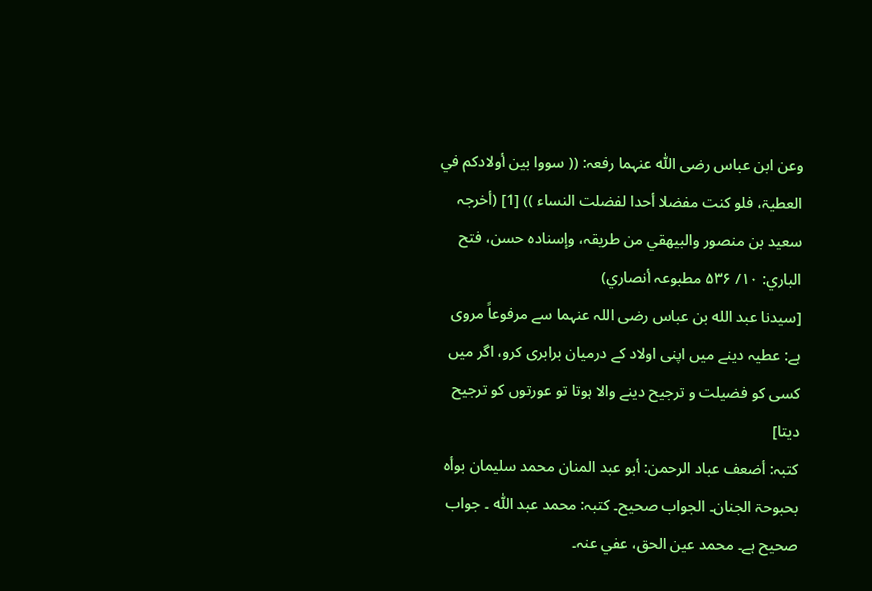وعن ابن عباس رضی اللّٰه عنہما رفعہ: (( سووا بین أولادکم في العطیۃ، فلو کنت مفضلا أحدا لفضلت النساء )) [1] (أخرجہ سعید بن منصور والبیھقي من طریقہ، وإسنادہ حسن، فتح الباري: ۱۰/ ۵۳۶ مطبوعہ أنصاري)
[سیدنا عبد الله بن عباس رضی اللہ عنہما سے مرفوعاً مروی ہے: عطیہ دینے میں اپنی اولاد کے درمیان برابری کرو، اگر میں کسی کو فضیلت و ترجیح دینے والا ہوتا تو عورتوں کو ترجیح دیتا]
کتبہ: أضعف عباد الرحمن: أبو عبد المنان محمد سلیمان بوأہ بحبوحۃ الجنان۔ الجواب صحیح۔ کتبہ: محمد عبد اللّٰه ۔ جواب صحیح ہے۔ محمد عین الحق، عفي عنہ۔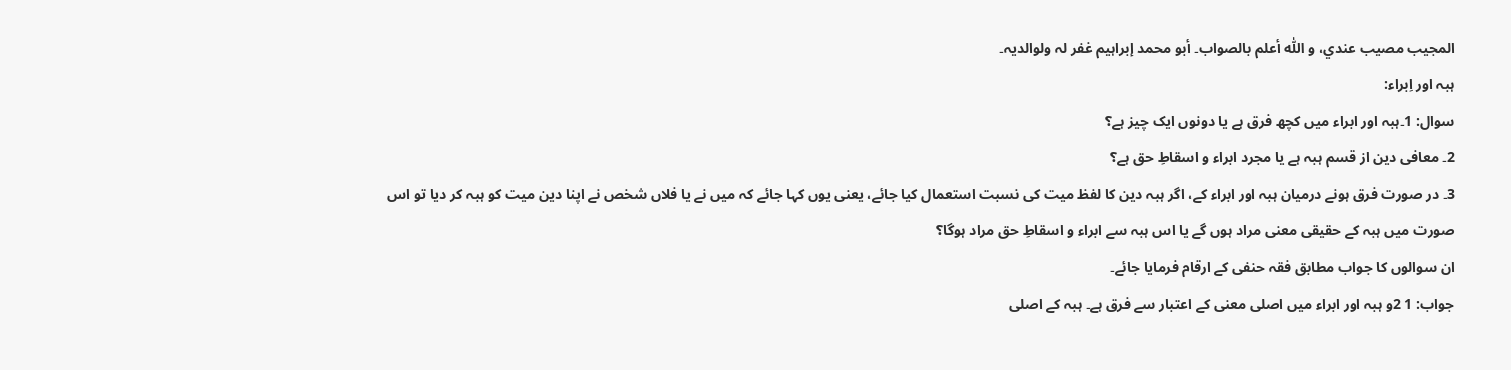المجیب مصیب عندي، و اللّٰه أعلم بالصواب۔ أبو محمد إبراہیم غفر لہ ولوالدیہ۔
ہبہ اور اِبراء:
سوال: 1۔ہبہ اور ابراء میں کچھ فرق ہے یا دونوں ایک چیز ہے؟
2۔ معافی دین از قسم ہبہ ہے یا مجرد ابراء و اسقاطِ حق ہے؟
3۔ در صورت فرق ہونے درمیان ہبہ اور ابراء کے، اگر ہبہ دین کا لفظ میت کی نسبت استعمال کیا جائے، یعنی یوں کہا جائے کہ میں نے یا فلاں شخص نے اپنا دین میت کو ہبہ کر دیا تو اس صورت میں ہبہ کے حقیقی معنی مراد ہوں گے یا اس ہبہ سے ابراء و اسقاطِ حق مراد ہوگا؟
ان سوالوں کا جواب مطابق فقہ حنفی کے ارقام فرمایا جائے۔
جواب: 1 2و ہبہ اور ابراء میں اصلی معنی کے اعتبار سے فرق ہے۔ ہبہ کے اصلی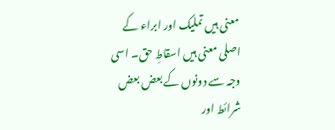معنی ہیں تملیک اور ابراء کے اصلی معنی ہیں اسقاطِ حق۔ اسی وجہ سے دونوں کے بعض بعض شرائط اور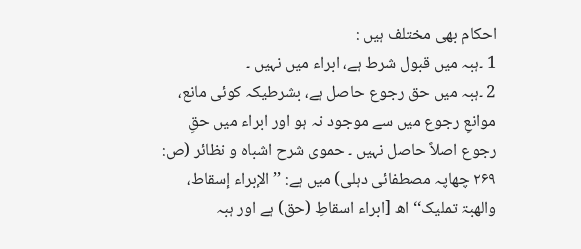احکام بھی مختلف ہیں :
1 ۔ہبہ میں قبول شرط ہے، ابراء میں نہیں ۔
2 ۔ہبہ میں حق رجوع حاصل ہے، بشرطیکہ کوئی مانع، موانعِ رجوع میں سے موجود نہ ہو اور ابراء میں حقِ رجوع اصلاً حاصل نہیں ۔ حموی شرح اشباہ و نظائر (ص: ۲۶۹ چھاپہ مصطفائی دہلی) میں ہے: ’’الإبراء إسقاط، والھبۃ تملیک‘‘ اھ [ابراء اسقاطِ (حق) ہے اور ہبہ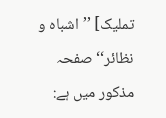تملیک] ’’اشباہ و نظائر‘‘ صفحہ مذکور میں ہے: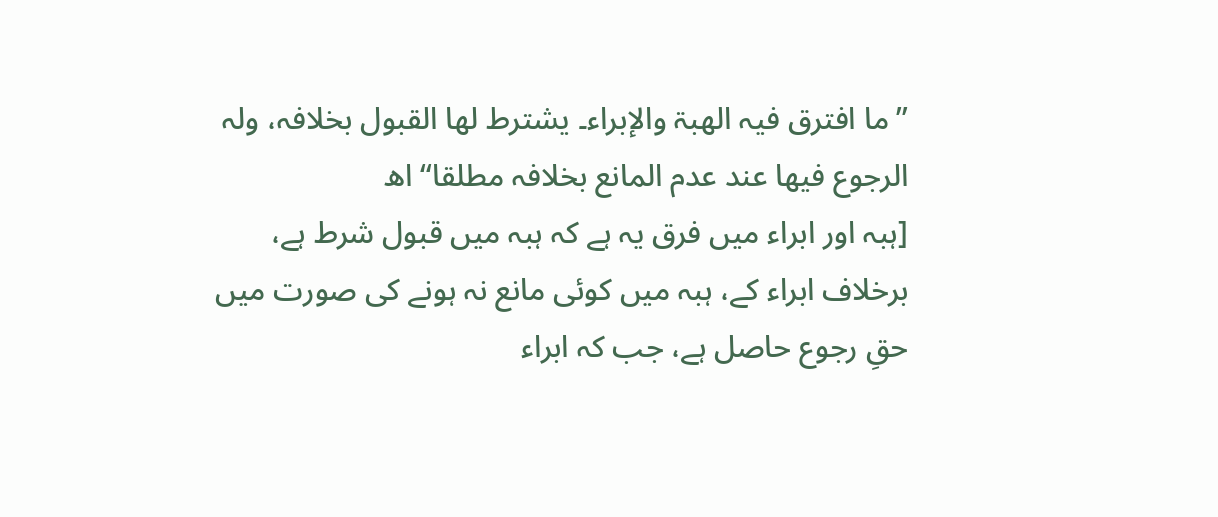’’ما افترق فیہ الھبۃ والإبراء۔ یشترط لھا القبول بخلافہ، ولہ الرجوع فیھا عند عدم المانع بخلافہ مطلقا‘‘ اھ
[ہبہ اور ابراء میں فرق یہ ہے کہ ہبہ میں قبول شرط ہے، برخلاف ابراء کے، ہبہ میں کوئی مانع نہ ہونے کی صورت میں حقِ رجوع حاصل ہے، جب کہ ابراء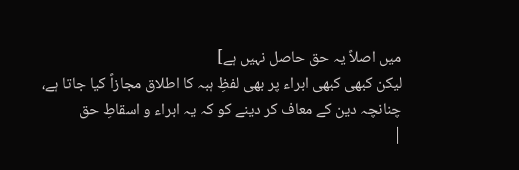میں اصلاً یہ حق حاصل نہیں ہے]
لیکن کبھی کبھی ابراء پر بھی لفظِ ہبہ کا اطلاق مجازاً کیا جاتا ہے، چنانچہ دین کے معاف کر دینے کو کہ یہ ابراء و اسقاطِ حق
|